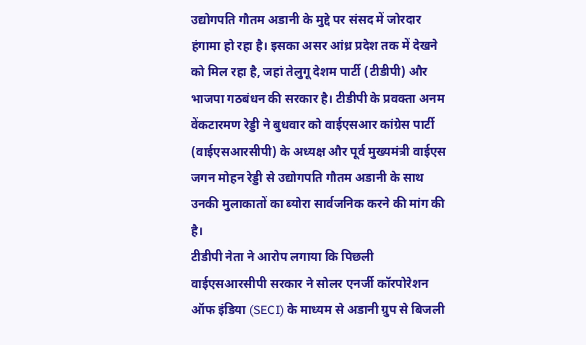उद्योगपति गौतम अडानी के मुद्दे पर संसद में जोरदार हंगामा हो रहा है। इसका असर आंध्र प्रदेश तक में देखने को मिल रहा है, जहां तेलुगू देशम पार्टी (टीडीपी) और भाजपा गठबंधन की सरकार है। टीडीपी के प्रवक्ता अनम वेंकटारमण रेड्डी ने बुधवार को वाईएसआर कांग्रेस पार्टी (वाईएसआरसीपी) के अध्यक्ष और पूर्व मुख्यमंत्री वाईएस जगन मोहन रेड्डी से उद्योगपति गौतम अडानी के साथ उनकी मुलाकातों का ब्योरा सार्वजनिक करने की मांग की है।
टीडीपी नेता ने आरोप लगाया कि पिछली वाईएसआरसीपी सरकार ने सोलर एनर्जी कॉरपोरेशन ऑफ इंडिया (SECI) के माध्यम से अडानी ग्रुप से बिजली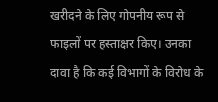खरीदने के लिए गोपनीय रूप से फाइलों पर हस्ताक्षर किए। उनका दावा है कि कई विभागों के विरोध के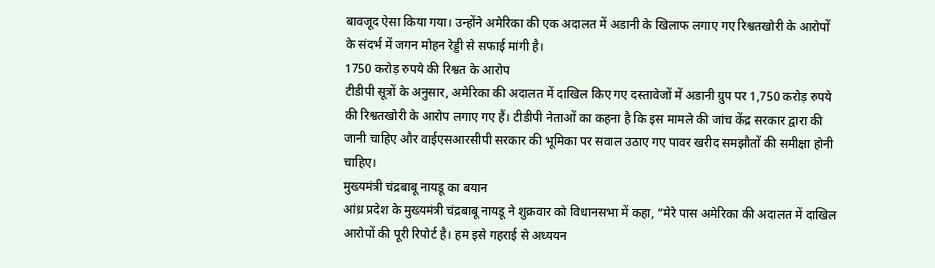बावजूद ऐसा किया गया। उन्होंने अमेरिका की एक अदालत में अडानी के खिलाफ लगाए गए रिश्वतखोरी के आरोपों के संदर्भ में जगन मोहन रेड्डी से सफाई मांगी है।
1750 करोड़ रुपये की रिश्वत के आरोप
टीडीपी सूत्रों के अनुसार, अमेरिका की अदालत में दाखिल किए गए दस्तावेजों में अडानी ग्रुप पर 1,750 करोड़ रुपये की रिश्वतखोरी के आरोप लगाए गए हैं। टीडीपी नेताओं का कहना है कि इस मामले की जांच केंद्र सरकार द्वारा की जानी चाहिए और वाईएसआरसीपी सरकार की भूमिका पर सवाल उठाए गए पावर खरीद समझौतों की समीक्षा होनी चाहिए।
मुख्यमंत्री चंद्रबाबू नायडू का बयान
आंध्र प्रदेश के मुख्यमंत्री चंद्रबाबू नायडू ने शुक्रवार को विधानसभा में कहा, “मेरे पास अमेरिका की अदालत में दाखिल आरोपों की पूरी रिपोर्ट है। हम इसे गहराई से अध्ययन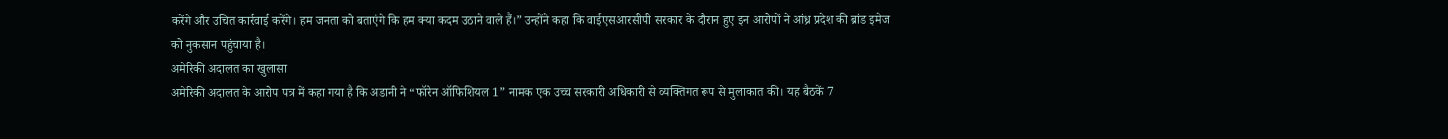करेंगे और उचित कार्रवाई करेंगे। हम जनता को बताएंगे कि हम क्या कदम उठाने वाले हैं।” उन्होंने कहा कि वाईएसआरसीपी सरकार के दौरान हुए इन आरोपों ने आंध्र प्रदेश की ब्रांड इमेज को नुकसान पहुंचाया है।
अमेरिकी अदालत का खुलासा
अमेरिकी अदालत के आरोप पत्र में कहा गया है कि अडानी ने “फॉरेन ऑफिशियल 1” नामक एक उच्च सरकारी अधिकारी से व्यक्तिगत रूप से मुलाकात की। यह बैठकें 7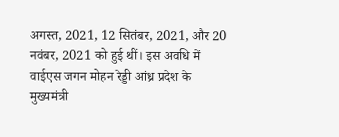अगस्त, 2021, 12 सितंबर, 2021, और 20 नवंबर, 2021 को हुई थीं। इस अवधि में वाईएस जगन मोहन रेड्डी आंध्र प्रदेश के मुख्यमंत्री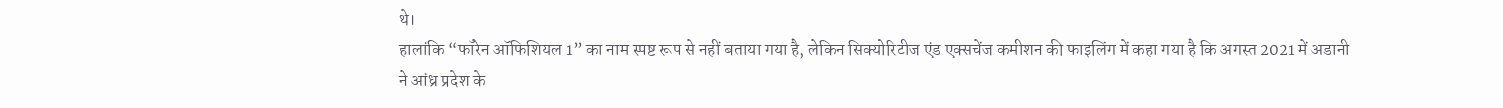थे।
हालांकि “फॉरेन ऑफिशियल 1” का नाम स्पष्ट रूप से नहीं बताया गया है, लेकिन सिक्योरिटीज एंड एक्सचेंज कमीशन की फाइलिंग में कहा गया है कि अगस्त 2021 में अडानी ने आंध्र प्रदेश के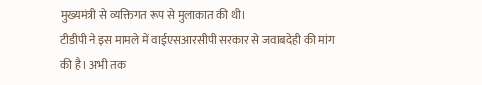मुख्यमंत्री से व्यक्तिगत रूप से मुलाकात की थी।
टीडीपी ने इस मामले में वाईएसआरसीपी सरकार से जवाबदेही की मांग की है। अभी तक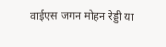वाईएस जगन मोहन रेड्डी या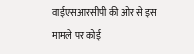वाईएसआरसीपी की ओर से इस मामले पर कोई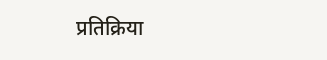प्रतिक्रिया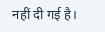नहीं दी गई है।